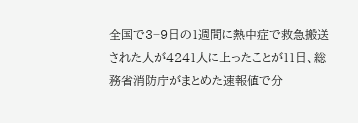全国で3−9日の1週間に熱中症で救急搬送された人が4241人に上ったことが11日、総務省消防庁がまとめた速報値で分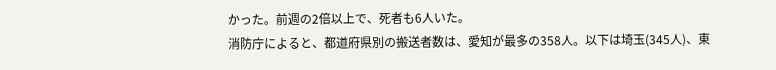かった。前週の2倍以上で、死者も6人いた。
消防庁によると、都道府県別の搬送者数は、愛知が最多の358人。以下は埼玉(345人)、東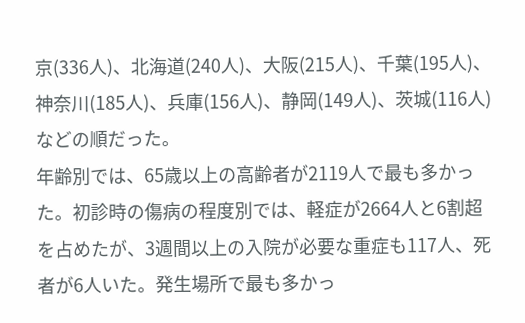京(336人)、北海道(240人)、大阪(215人)、千葉(195人)、神奈川(185人)、兵庫(156人)、静岡(149人)、茨城(116人)などの順だった。
年齢別では、65歳以上の高齢者が2119人で最も多かった。初診時の傷病の程度別では、軽症が2664人と6割超を占めたが、3週間以上の入院が必要な重症も117人、死者が6人いた。発生場所で最も多かっ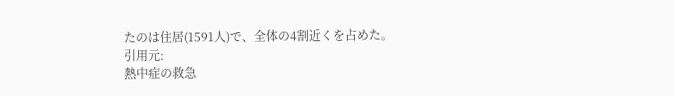たのは住居(1591人)で、全体の4割近くを占めた。
引用元:
熱中症の救急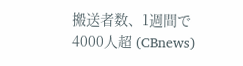搬送者数、1週間で4000人超 (CBnews)